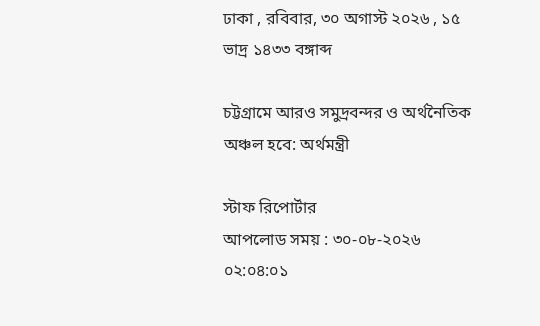ঢাকা , রবিবার, ৩০ অগাস্ট ২০২৬ , ১৫ ভাদ্র ১৪৩৩ বঙ্গাব্দ

চট্টগ্রামে আরও সমুদ্রবন্দর ও অর্থনৈতিক অঞ্চল হবে: অর্থমন্ত্রী

স্টাফ রিপোর্টার
আপলোড সময় : ৩০-০৮-২০২৬ ০২:০৪:০১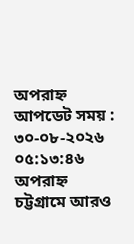অপরাহ্ন
আপডেট সময় : ৩০-০৮-২০২৬ ০৫:১৩:৪৬ অপরাহ্ন
চট্টগ্রামে আরও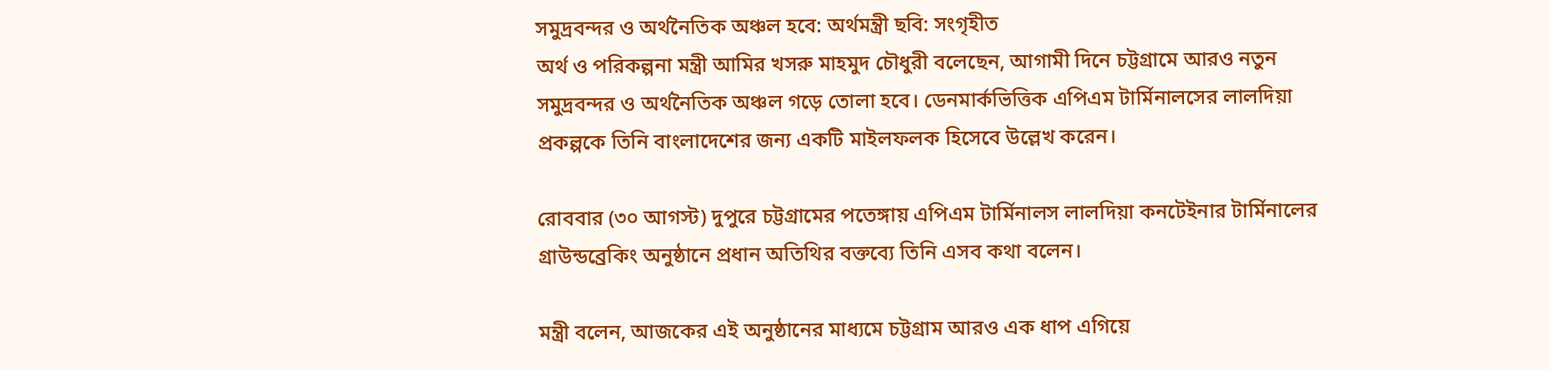সমুদ্রবন্দর ও অর্থনৈতিক অঞ্চল হবে: অর্থমন্ত্রী ছবি: সংগৃহীত
অর্থ ও পরিকল্পনা মন্ত্রী আমির খসরু মাহমুদ চৌধুরী বলেছেন, আগামী দিনে চট্টগ্রামে আরও নতুন সমুদ্রবন্দর ও অর্থনৈতিক অঞ্চল গড়ে তোলা হবে। ডেনমার্কভিত্তিক এপিএম টার্মিনালসের লালদিয়া প্রকল্পকে তিনি বাংলাদেশের জন্য একটি মাইলফলক হিসেবে উল্লেখ করেন।

রোববার (৩০ আগস্ট) দুপুরে চট্টগ্রামের পতেঙ্গায় এপিএম টার্মিনালস লালদিয়া কনটেইনার টার্মিনালের গ্রাউন্ডব্রেকিং অনুষ্ঠানে প্রধান অতিথির বক্তব্যে তিনি এসব কথা বলেন।

মন্ত্রী বলেন, আজকের এই অনুষ্ঠানের মাধ্যমে চট্টগ্রাম আরও এক ধাপ এগিয়ে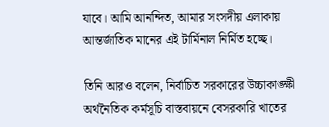যাবে। আমি আনন্দিত, আমার সংসদীয় এলাকায় আন্তর্জাতিক মানের এই টার্মিনাল নির্মিত হচ্ছে।

তিনি আরও বলেন, নির্বাচিত সরকারের উচ্চাকাঙ্ক্ষী অর্থনৈতিক কর্মসূচি বাস্তবায়নে বেসরকারি খাতের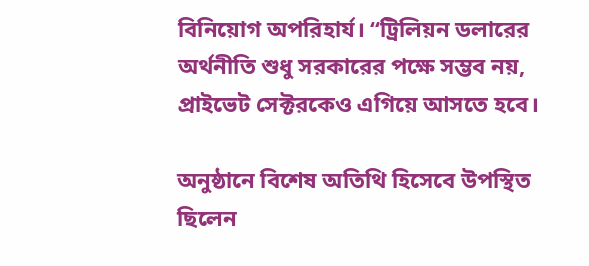বিনিয়োগ অপরিহার্য। “ট্রিলিয়ন ডলারের অর্থনীতি শুধু সরকারের পক্ষে সম্ভব নয়, প্রাইভেট সেক্টরকেও এগিয়ে আসতে হবে।

অনুষ্ঠানে বিশেষ অতিথি হিসেবে উপস্থিত ছিলেন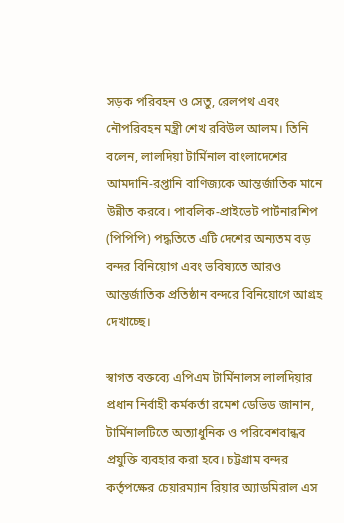সড়ক পরিবহন ও সেতু, রেলপথ এবং নৌপরিবহন মন্ত্রী শেখ রবিউল আলম। তিনি বলেন, লালদিয়া টার্মিনাল বাংলাদেশের আমদানি-রপ্তানি বাণিজ্যকে আন্তর্জাতিক মানে উন্নীত করবে। পাবলিক-প্রাইভেট পার্টনারশিপ (পিপিপি) পদ্ধতিতে এটি দেশের অন্যতম বড় বন্দর বিনিয়োগ এবং ভবিষ্যতে আরও আন্তর্জাতিক প্রতিষ্ঠান বন্দরে বিনিয়োগে আগ্রহ দেখাচ্ছে।

স্বাগত বক্তব্যে এপিএম টার্মিনালস লালদিয়ার প্রধান নির্বাহী কর্মকর্তা রমেশ ডেভিড জানান, টার্মিনালটিতে অত্যাধুনিক ও পরিবেশবান্ধব প্রযুক্তি ব্যবহার করা হবে। চট্টগ্রাম বন্দর কর্তৃপক্ষের চেয়ারম্যান রিয়ার অ্যাডমিরাল এস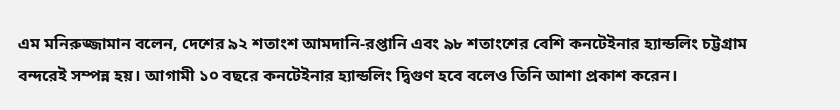এম মনিরুজ্জামান বলেন, দেশের ৯২ শতাংশ আমদানি-রপ্তানি এবং ৯৮ শতাংশের বেশি কনটেইনার হ্যান্ডলিং চট্টগ্রাম বন্দরেই সম্পন্ন হয়। আগামী ১০ বছরে কনটেইনার হ্যান্ডলিং দ্বিগুণ হবে বলেও তিনি আশা প্রকাশ করেন।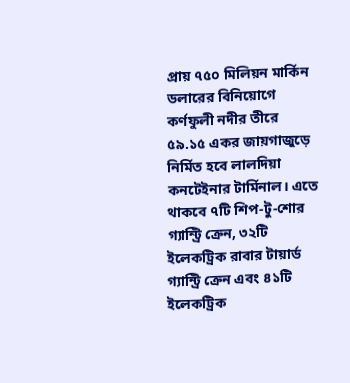প্রায় ৭৫০ মিলিয়ন মার্কিন ডলারের বিনিয়োগে কর্ণফুলী নদীর তীরে ৫৯.১৫ একর জায়গাজুড়ে নির্মিত হবে লালদিয়া কনটেইনার টার্মিনাল। এতে থাকবে ৭টি শিপ-টু-শোর গ্যান্ট্রি ক্রেন, ৩২টি ইলেকট্রিক রাবার টায়ার্ড গ্যান্ট্রি ক্রেন এবং ৪১টি ইলেকট্রিক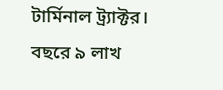টার্মিনাল ট্র্যাক্টর। বছরে ৯ লাখ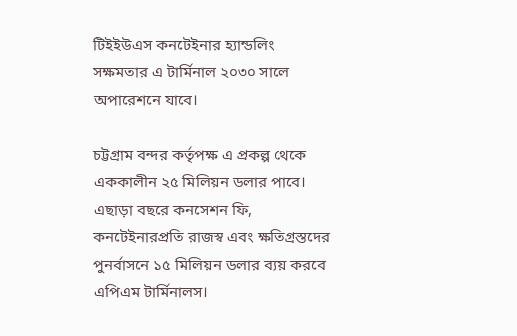টিইইউএস কনটেইনার হ্যান্ডলিং সক্ষমতার এ টার্মিনাল ২০৩০ সালে অপারেশনে যাবে।

চট্টগ্রাম বন্দর কর্তৃপক্ষ এ প্রকল্প থেকে এককালীন ২৫ মিলিয়ন ডলার পাবে। এছাড়া বছরে কনসেশন ফি, কনটেইনারপ্রতি রাজস্ব এবং ক্ষতিগ্রস্তদের পুনর্বাসনে ১৫ মিলিয়ন ডলার ব্যয় করবে এপিএম টার্মিনালস।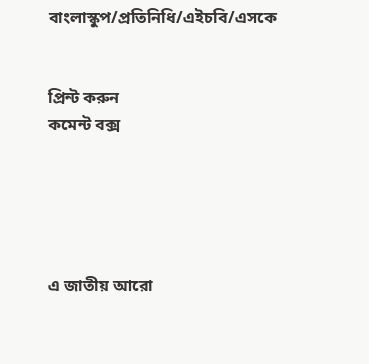বাংলাস্কুপ/প্রতিনিধি/এইচবি/এসকে


প্রিন্ট করুন
কমেন্ট বক্স





এ জাতীয় আরো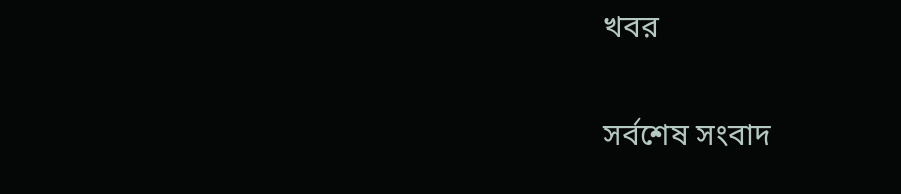খবর

সর্বশেষ সংবাদ